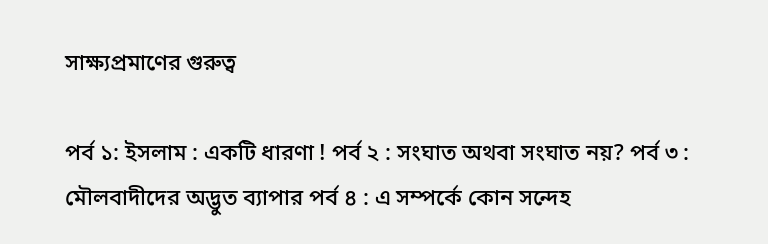সাক্ষ্যপ্রমাণের গুরুত্ব

পর্ব ১: ইসলাম : একটি ধারণা ! পর্ব ২ : সংঘাত অথবা সংঘাত নয়? পর্ব ৩ : মৌলবাদীদের অদ্ভুত ব্যাপার পর্ব ৪ : এ সম্পর্কে কোন সন্দেহ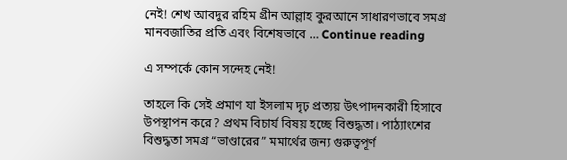নেই! শেখ আবদুর রহিম গ্রীন আল্লাহ কুরআনে সাধারণভাবে সমগ্র মানবজাতির প্রতি এবং বিশেষভাবে … Continue reading

এ সম্পর্কে কোন সন্দেহ নেই!

তাহলে কি সেই প্রমাণ যা ইসলাম দৃঢ় প্রত্যয় উৎপাদনকারী হিসাবে উপস্থাপন করে? প্রথম বিচার্য বিষয় হচ্ছে বিশুদ্ধতা। পাঠ্যাংশের বিশুদ্ধতা সমগ্র “ভাণ্ডারের” মমার্থের জন্য গুরুত্বপূর্ণ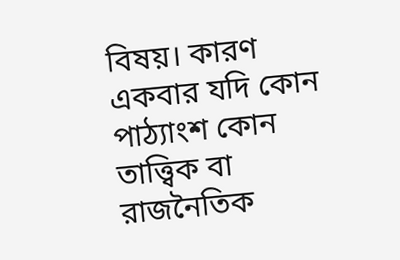বিষয়। কারণ একবার যদি কোন পাঠ্যাংশ কোন তাত্ত্বিক বা রাজনৈতিক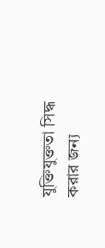যুক্তিযুক্ততা সিদ্ধ করার জন্য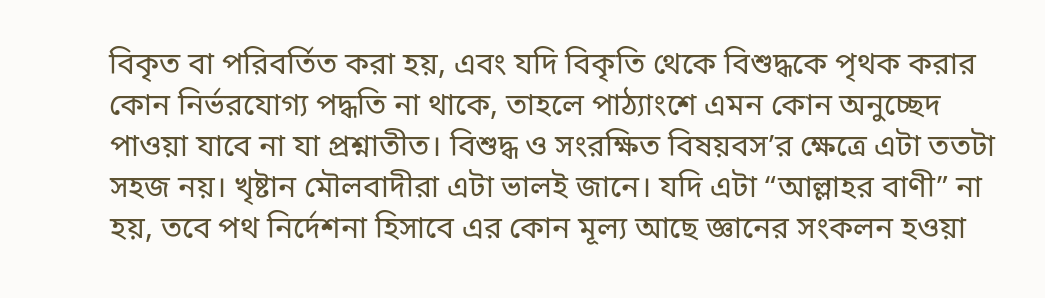বিকৃত বা পরিবর্তিত করা হয়, এবং যদি বিকৃতি থেকে বিশুদ্ধকে পৃথক করার কোন নির্ভরযোগ্য পদ্ধতি না থাকে, তাহলে পাঠ্যাংশে এমন কোন অনুচ্ছেদ পাওয়া যাবে না যা প্রশ্নাতীত। বিশুদ্ধ ও সংরক্ষিত বিষয়বস’র ক্ষেত্রে এটা ততটা সহজ নয়। খৃষ্টান মৌলবাদীরা এটা ভালই জানে। যদি এটা “আল্লাহর বাণী” না হয়, তবে পথ নির্দেশনা হিসাবে এর কোন মূল্য আছে জ্ঞানের সংকলন হওয়া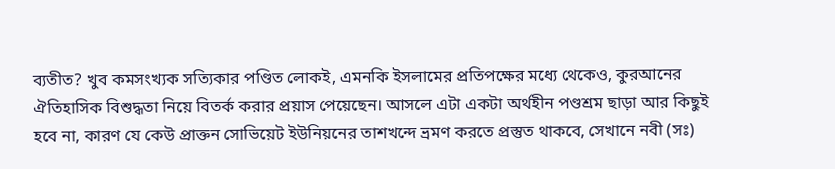ব্যতীত? খুব কমসংখ্যক সত্যিকার পণ্ডিত লোকই, এমনকি ইসলামের প্রতিপক্ষের মধ্যে থেকেও, কুরআনের ঐতিহাসিক বিশুদ্ধতা নিয়ে বিতর্ক করার প্রয়াস পেয়েছেন। আসলে এটা একটা অর্থহীন পণ্ডশ্রম ছাড়া আর কিছুই হবে না, কারণ যে কেউ প্রাক্তন সোভিয়েট ইউনিয়নের তাশখন্দে ভ্রমণ করতে প্রস্তুত থাকবে, সেখানে নবী (সঃ)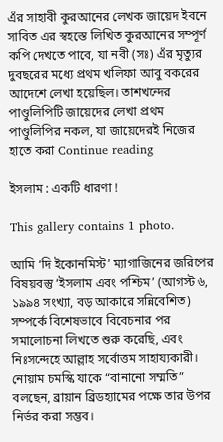এঁর সাহাবী কুরআনের লেখক জায়েদ ইবনে সাবিত এর স্বহস্তে লিখিত কুরআনের সম্পূর্ণ কপি দেখতে পাবে, যা নবী (সঃ) এঁর মৃত্যুর দুবছরের মধ্যে প্রথম খলিফা আবু বকরের আদেশে লেখা হয়েছিল। তাশখন্দের পাণ্ডুলিপিটি জায়েদের লেখা প্রথম পাণ্ডুলিপির নকল, যা জায়েদেরই নিজের হাতে করা Continue reading

ইসলাম : একটি ধারণা !

This gallery contains 1 photo.

আমি ‘দি ইকোনমিস্ট’ ম্যাগাজিনের জরিপের বিষয়বস্তু ‘ইসলাম এবং পশ্চিম’ (আগস্ট ৬, ১৯৯৪ সংখ্যা, বড় আকারে সন্নিবেশিত) সম্পর্কে বিশেষভাবে বিবেচনার পর সমালোচনা লিখতে শুরু করেছি, এবং নিঃসন্দেহে আল্লাহ সর্বোত্তম সাহায্যকারী। নোয়াম চমস্কি যাকে “বানানো সম্মতি” বলছেন, ব্রায়ান ব্রিডহ্যামের পক্ষে তার উপর নির্ভর করা সম্ভব।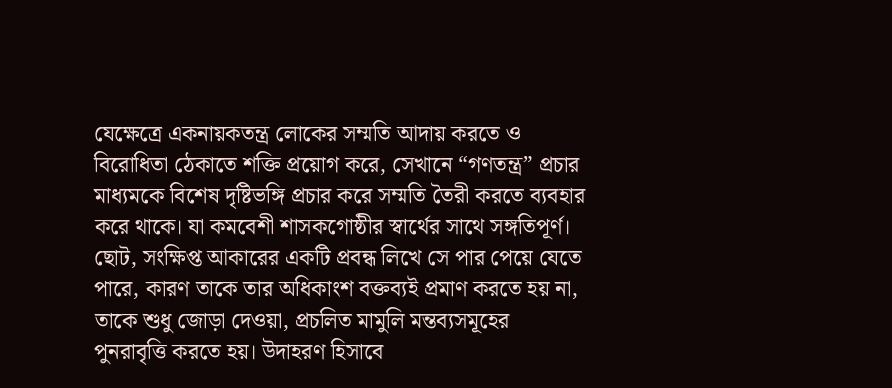যেক্ষেত্রে একনায়কতন্ত্র লোকের সম্মতি আদায় করতে ও বিরোধিতা ঠেকাতে শক্তি প্রয়োগ করে, সেখানে “গণতন্ত্র” প্রচার মাধ্যমকে বিশেষ দৃষ্টিভঙ্গি প্রচার করে সম্মতি তৈরী করতে ব্যবহার করে থাকে। যা কমবেশী শাসকগোষ্ঠীর স্বার্থের সাথে সঙ্গতিপূর্ণ। ছোট, সংক্ষিপ্ত আকারের একটি প্রবন্ধ লিখে সে পার পেয়ে যেতে পারে, কারণ তাকে তার অধিকাংশ বক্তব্যই প্রমাণ করতে হয় না, তাকে শুধু জোড়া দেওয়া, প্রচলিত মামুলি মন্তব্যসমূহের পুনরাবৃত্তি করতে হয়। উদাহরণ হিসাবে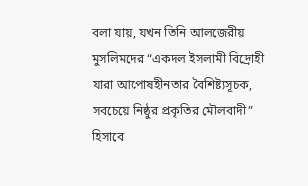বলা যায়, যখন তিনি আলজেরীয় মুসলিমদের “একদল ইসলামী বিদ্রোহী যারা আপোষহীনতার বৈশিষ্ট্যসূচক, সবচেয়ে নিষ্ঠুর প্রকৃতির মৌলবাদী” হিসাবে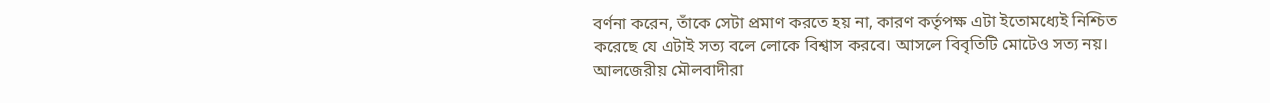বর্ণনা করেন, তাঁকে সেটা প্রমাণ করতে হয় না, কারণ কর্তৃপক্ষ এটা ইতোমধ্যেই নিশ্চিত করেছে যে এটাই সত্য বলে লোকে বিশ্বাস করবে। আসলে বিবৃতিটি মোটেও সত্য নয়। আলজেরীয় মৌলবাদীরা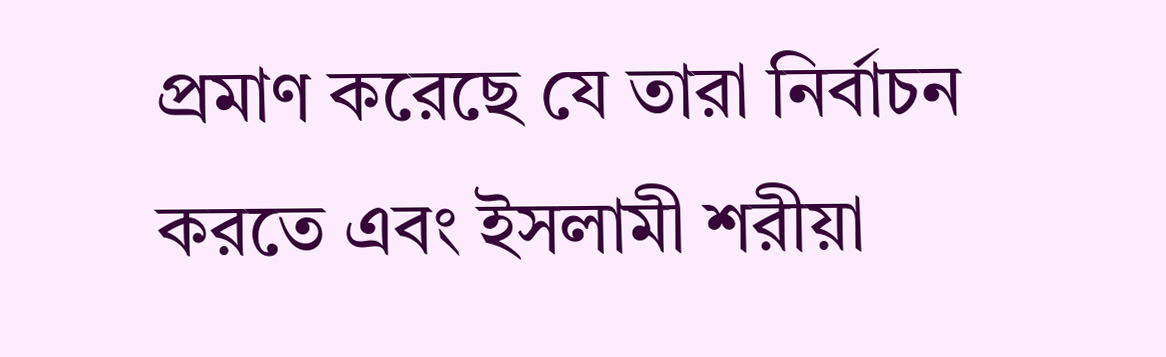প্রমাণ করেছে যে তারা নির্বাচন করতে এবং ইসলামী শরীয়া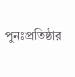পুনঃপ্রতিষ্ঠার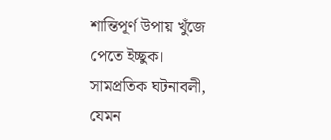শান্তিপূর্ণ উপায় খুঁজে পেতে ইচ্ছুক। সামপ্রতিক ঘটনাবলী, যেমন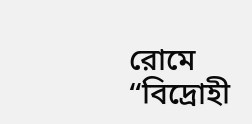রোমে “বিদ্রোহী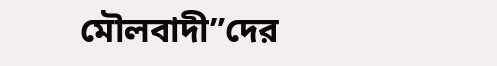মৌলবাদী”দের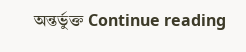অন্তর্ভুক্ত Continue reading